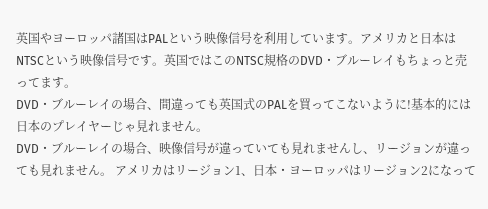英国やヨーロッパ諸国はPALという映像信号を利用しています。アメリカと日本はNTSCという映像信号です。英国ではこのNTSC規格のDVD・ブルーレイもちょっと売ってます。
DVD・ブルーレイの場合、間違っても英国式のPALを買ってこないように!基本的には日本のプレイヤーじゃ見れません。
DVD・ブルーレイの場合、映像信号が違っていても見れませんし、リージョンが違っても見れません。 アメリカはリージョン1、日本・ヨーロッパはリージョン2になって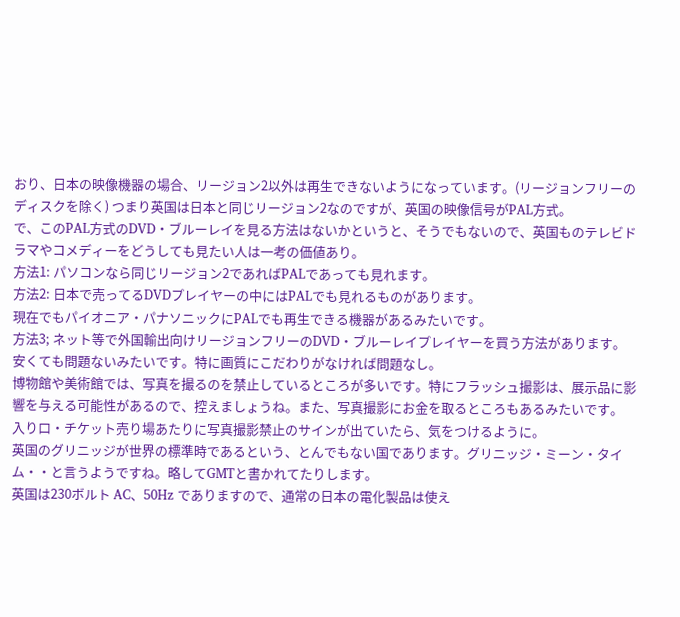おり、日本の映像機器の場合、リージョン2以外は再生できないようになっています。(リージョンフリーのディスクを除く) つまり英国は日本と同じリージョン2なのですが、英国の映像信号がPAL方式。
で、このPAL方式のDVD・ブルーレイを見る方法はないかというと、そうでもないので、英国ものテレビドラマやコメディーをどうしても見たい人は一考の価値あり。
方法1: パソコンなら同じリージョン2であればPALであっても見れます。
方法2: 日本で売ってるDVDプレイヤーの中にはPALでも見れるものがあります。
現在でもパイオニア・パナソニックにPALでも再生できる機器があるみたいです。
方法3; ネット等で外国輸出向けリージョンフリーのDVD・ブルーレイプレイヤーを買う方法があります。 安くても問題ないみたいです。特に画質にこだわりがなければ問題なし。
博物館や美術館では、写真を撮るのを禁止しているところが多いです。特にフラッシュ撮影は、展示品に影響を与える可能性があるので、控えましょうね。また、写真撮影にお金を取るところもあるみたいです。
入り口・チケット売り場あたりに写真撮影禁止のサインが出ていたら、気をつけるように。
英国のグリニッジが世界の標準時であるという、とんでもない国であります。グリニッジ・ミーン・タイム・・と言うようですね。略してGMTと書かれてたりします。
英国は230ボルト AC、50Hz でありますので、通常の日本の電化製品は使え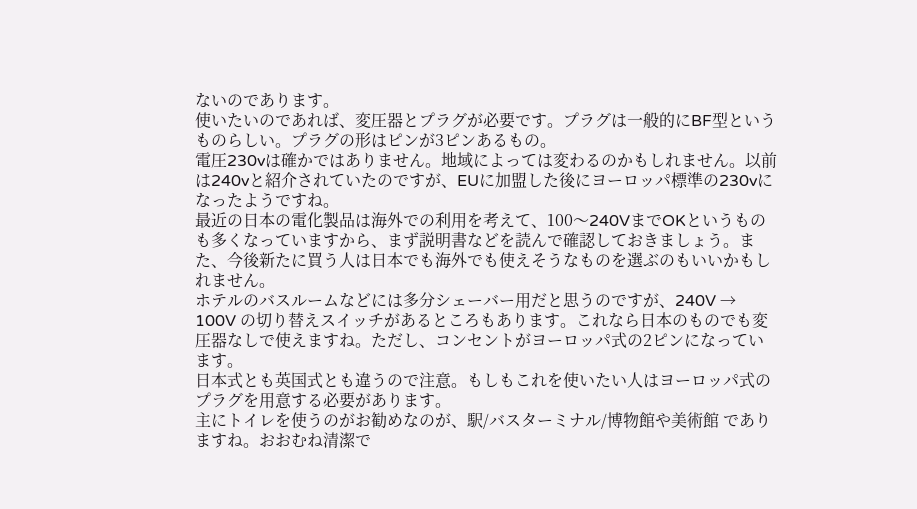ないのであります。
使いたいのであれば、変圧器とプラグが必要です。プラグは一般的にBF型というものらしい。プラグの形はピンが3ピンあるもの。
電圧230vは確かではありません。地域によっては変わるのかもしれません。以前は240vと紹介されていたのですが、EUに加盟した後にヨーロッパ標準の230vになったようですね。
最近の日本の電化製品は海外での利用を考えて、100〜240VまでOKというものも多くなっていますから、まず説明書などを読んで確認しておきましょう。また、今後新たに買う人は日本でも海外でも使えそうなものを選ぶのもいいかもしれません。
ホテルのバスルームなどには多分シェーバー用だと思うのですが、240V → 100V の切り替えスイッチがあるところもあります。これなら日本のものでも変圧器なしで使えますね。ただし、コンセントがヨーロッパ式の2ピンになっています。
日本式とも英国式とも違うので注意。もしもこれを使いたい人はヨーロッパ式のプラグを用意する必要があります。
主にトイレを使うのがお勧めなのが、駅/バスターミナル/博物館や美術館 でありますね。おおむね清潔で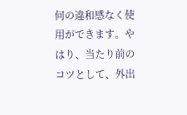何の違和感なく使用ができます。やはり、当たり前のコツとして、外出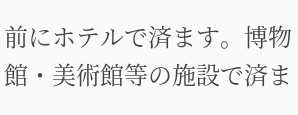前にホテルで済ます。博物館・美術館等の施設で済ま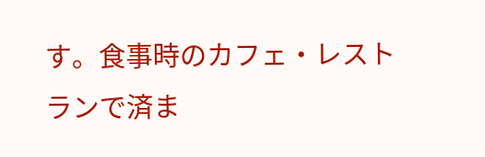す。食事時のカフェ・レストランで済ま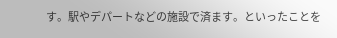す。駅やデパートなどの施設で済ます。といったことを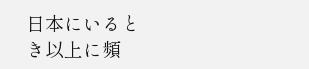日本にいるとき以上に頻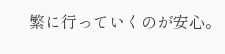繁に行っていくのが安心。